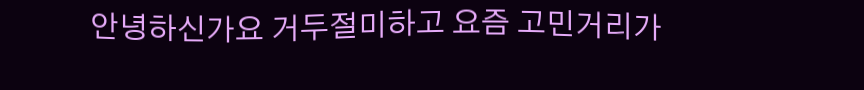안녕하신가요 거두절미하고 요즘 고민거리가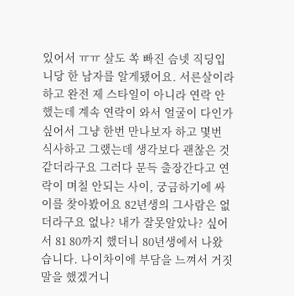있어서 ㅠㅠ 살도 쏙 빠진 슴넷 직딩입니당 한 남자를 알게됐어요. 서른살이라하고 완전 제 스타일이 아니라 연락 안했는데 계속 연락이 와서 얼굴이 다인가 싶어서 그냥 한번 만나보자 하고 몇번 식사하고 그랬는데 생각보다 괜찮은 것 같더라구요 그러다 문득 출장간다고 연락이 며칠 안되는 사이, 궁금하기에 싸이를 찾아봤어요 82년생의 그사람은 없더라구요 없나? 내가 잘못알았나? 싶어서 81 80까지 했더니 80년생에서 나왔습니다. 나이차이에 부담을 느껴서 거짓말을 했겠거니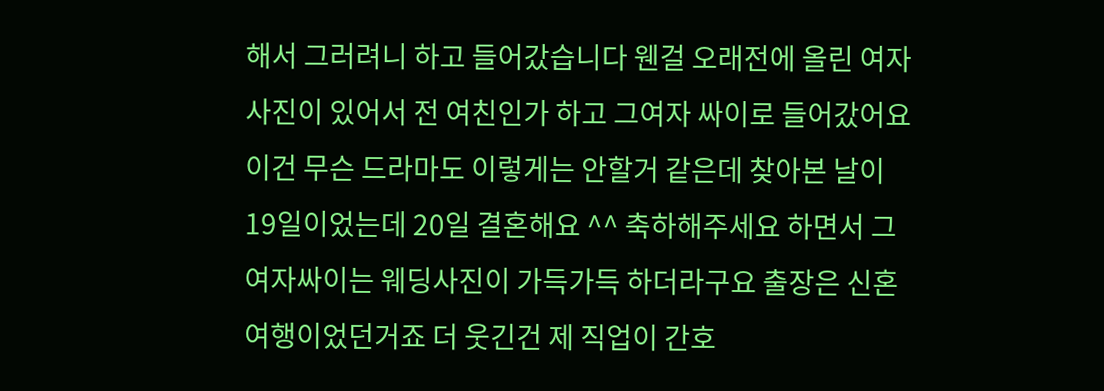해서 그러려니 하고 들어갔습니다 웬걸 오래전에 올린 여자사진이 있어서 전 여친인가 하고 그여자 싸이로 들어갔어요 이건 무슨 드라마도 이렇게는 안할거 같은데 찾아본 날이 19일이었는데 20일 결혼해요 ^^ 축하해주세요 하면서 그여자싸이는 웨딩사진이 가득가득 하더라구요 출장은 신혼여행이었던거죠 더 웃긴건 제 직업이 간호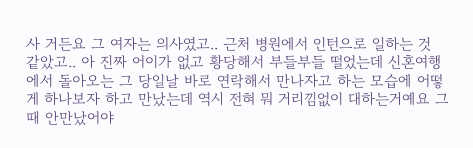사 거든요 그 여자는 의사였고.. 근처 병원에서 인턴으로 일하는 것 같았고.. 아 진짜 어이가 없고 황당해서 부들부들 떨었는데 신혼여행에서 돌아오는 그 당일날 바로 연락해서 만나자고 하는 모습에 어떻게 하나보자 하고 만났는데 역시 전혀 뭐 거리낌없이 대하는거예요 그때 안만났어야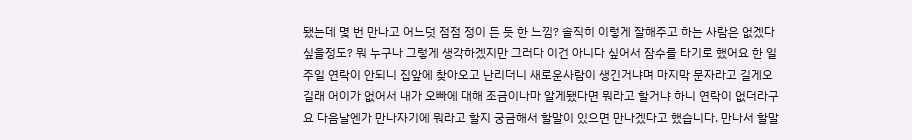됐는데 몇 번 만나고 어느덧 점점 정이 든 듯 한 느낌? 솔직히 이렇게 잘해주고 하는 사람은 없겠다 싶을정도? 뭐 누구나 그렇게 생각하겠지만 그러다 이건 아니다 싶어서 잠수를 타기로 했어요 한 일주일 연락이 안되니 집앞에 찾아오고 난리더니 새로운사람이 생긴거냐며 마지막 문자라고 길게오길래 어이가 없어서 내가 오빠에 대해 조금이나마 알게됐다면 뭐라고 할거냐 하니 연락이 없더라구요 다음날엔가 만나자기에 뭐라고 할지 궁금해서 할말이 있으면 만나겠다고 했습니다. 만나서 할말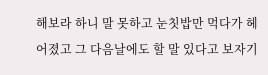해보라 하니 말 못하고 눈칫밥만 먹다가 헤어졌고 그 다음날에도 할 말 있다고 보자기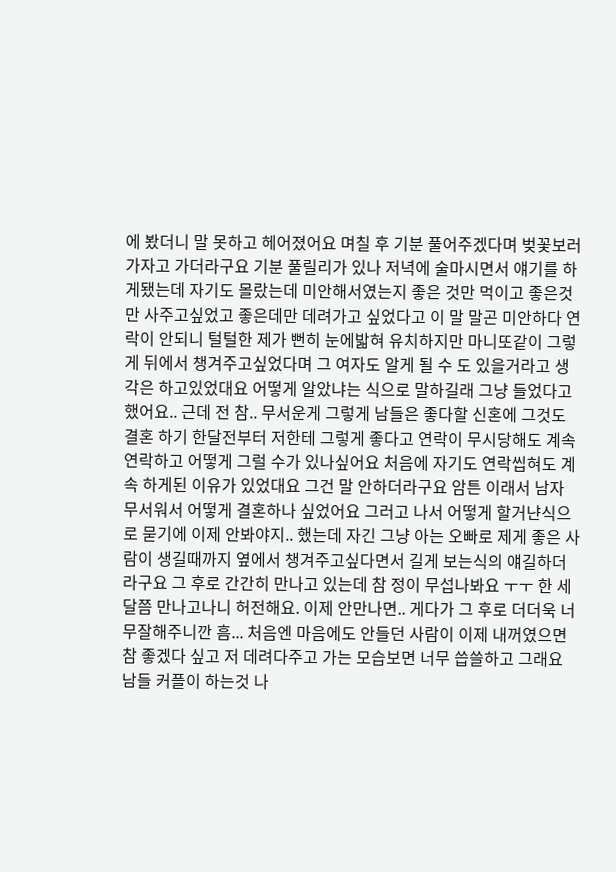에 봤더니 말 못하고 헤어졌어요 며칠 후 기분 풀어주겠다며 벚꽃보러 가자고 가더라구요 기분 풀릴리가 있나 저녁에 술마시면서 얘기를 하게됐는데 자기도 몰랐는데 미안해서였는지 좋은 것만 먹이고 좋은것만 사주고싶었고 좋은데만 데려가고 싶었다고 이 말 말곤 미안하다 연락이 안되니 털털한 제가 뻔히 눈에밟혀 유치하지만 마니또같이 그렇게 뒤에서 챙겨주고싶었다며 그 여자도 알게 될 수 도 있을거라고 생각은 하고있었대요 어떻게 알았냐는 식으로 말하길래 그냥 들었다고 했어요.. 근데 전 참.. 무서운게 그렇게 남들은 좋다할 신혼에 그것도 결혼 하기 한달전부터 저한테 그렇게 좋다고 연락이 무시당해도 계속 연락하고 어떻게 그럴 수가 있나싶어요 처음에 자기도 연락씹혀도 계속 하게된 이유가 있었대요 그건 말 안하더라구요 암튼 이래서 남자 무서워서 어떻게 결혼하나 싶었어요 그러고 나서 어떻게 할거냔식으로 묻기에 이제 안봐야지.. 했는데 자긴 그냥 아는 오빠로 제게 좋은 사람이 생길때까지 옆에서 챙겨주고싶다면서 길게 보는식의 얘길하더라구요 그 후로 간간히 만나고 있는데 참 정이 무섭나봐요 ㅜㅜ 한 세달쯤 만나고나니 허전해요. 이제 안만나면.. 게다가 그 후로 더더욱 너무잘해주니깐 흠... 처음엔 마음에도 안들던 사람이 이제 내꺼였으면 참 좋겠다 싶고 저 데려다주고 가는 모습보면 너무 씁쓸하고 그래요 남들 커플이 하는것 나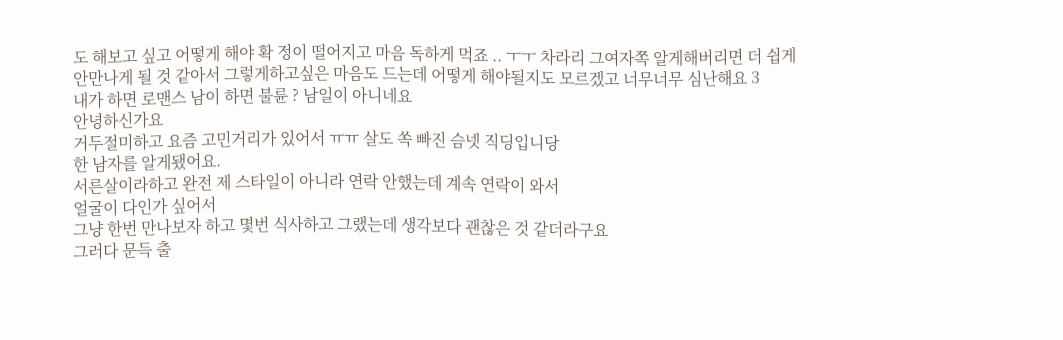도 해보고 싶고 어떻게 해야 확 정이 떨어지고 마음 독하게 먹죠 .. ㅜㅜ 차라리 그여자쪽 알게해버리면 더 쉽게 안만나게 될 것 같아서 그렇게하고싶은 마음도 드는데 어떻게 해야될지도 모르겠고 너무너무 심난해요 3
내가 하면 로맨스 남이 하면 불륜 ? 남일이 아니네요
안녕하신가요
거두절미하고 요즘 고민거리가 있어서 ㅠㅠ 살도 쏙 빠진 슴넷 직딩입니당
한 남자를 알게됐어요.
서른살이라하고 완전 제 스타일이 아니라 연락 안했는데 계속 연락이 와서
얼굴이 다인가 싶어서
그냥 한번 만나보자 하고 몇번 식사하고 그랬는데 생각보다 괜찮은 것 같더라구요
그러다 문득 출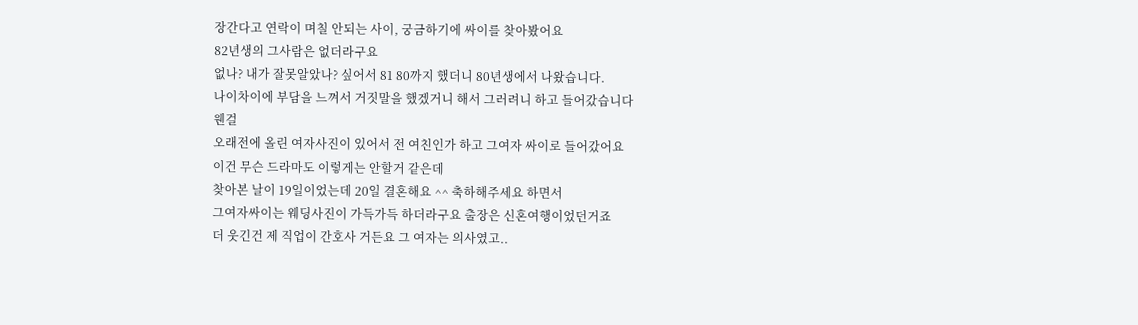장간다고 연락이 며칠 안되는 사이, 궁금하기에 싸이를 찾아봤어요
82년생의 그사람은 없더라구요
없나? 내가 잘못알았나? 싶어서 81 80까지 했더니 80년생에서 나왔습니다.
나이차이에 부담을 느껴서 거짓말을 했겠거니 해서 그러려니 하고 들어갔습니다
웬걸
오래전에 올린 여자사진이 있어서 전 여친인가 하고 그여자 싸이로 들어갔어요
이건 무슨 드라마도 이렇게는 안할거 같은데
찾아본 날이 19일이었는데 20일 결혼해요 ^^ 축하해주세요 하면서
그여자싸이는 웨딩사진이 가득가득 하더라구요 출장은 신혼여행이었던거죠
더 웃긴건 제 직업이 간호사 거든요 그 여자는 의사였고..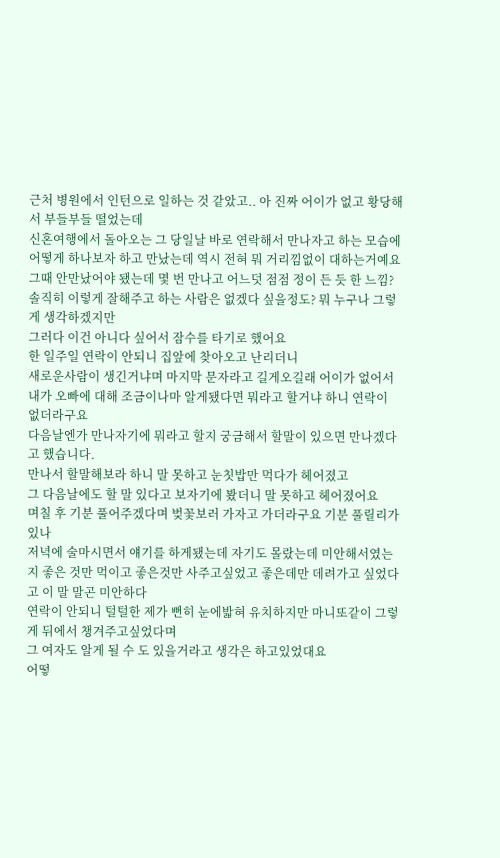근처 병원에서 인턴으로 일하는 것 같았고.. 아 진짜 어이가 없고 황당해서 부들부들 떨었는데
신혼여행에서 돌아오는 그 당일날 바로 연락해서 만나자고 하는 모습에
어떻게 하나보자 하고 만났는데 역시 전혀 뭐 거리낌없이 대하는거예요
그때 안만났어야 됐는데 몇 번 만나고 어느덧 점점 정이 든 듯 한 느낌?
솔직히 이렇게 잘해주고 하는 사람은 없겠다 싶을정도? 뭐 누구나 그렇게 생각하겠지만
그러다 이건 아니다 싶어서 잠수를 타기로 했어요
한 일주일 연락이 안되니 집앞에 찾아오고 난리더니
새로운사람이 생긴거냐며 마지막 문자라고 길게오길래 어이가 없어서
내가 오빠에 대해 조금이나마 알게됐다면 뭐라고 할거냐 하니 연락이 없더라구요
다음날엔가 만나자기에 뭐라고 할지 궁금해서 할말이 있으면 만나겠다고 했습니다.
만나서 할말해보라 하니 말 못하고 눈칫밥만 먹다가 헤어졌고
그 다음날에도 할 말 있다고 보자기에 봤더니 말 못하고 헤어졌어요
며칠 후 기분 풀어주겠다며 벚꽃보러 가자고 가더라구요 기분 풀릴리가 있나
저녁에 술마시면서 얘기를 하게됐는데 자기도 몰랐는데 미안해서였는지 좋은 것만 먹이고 좋은것만 사주고싶었고 좋은데만 데려가고 싶었다고 이 말 말곤 미안하다
연락이 안되니 털털한 제가 뻔히 눈에밟혀 유치하지만 마니또같이 그렇게 뒤에서 챙겨주고싶었다며
그 여자도 알게 될 수 도 있을거라고 생각은 하고있었대요
어떻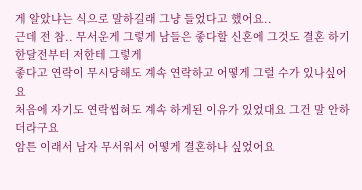게 알았냐는 식으로 말하길래 그냥 들었다고 했어요..
근데 전 참.. 무서운게 그렇게 남들은 좋다할 신혼에 그것도 결혼 하기 한달전부터 저한테 그렇게
좋다고 연락이 무시당해도 계속 연락하고 어떻게 그럴 수가 있나싶어요
처음에 자기도 연락씹혀도 계속 하게된 이유가 있었대요 그건 말 안하더라구요
암튼 이래서 남자 무서워서 어떻게 결혼하나 싶었어요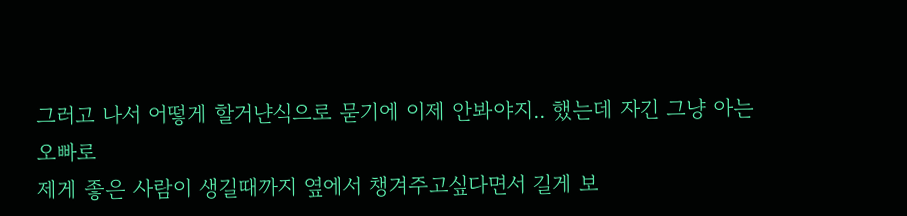그러고 나서 어떻게 할거냔식으로 묻기에 이제 안봐야지.. 했는데 자긴 그냥 아는 오빠로
제게 좋은 사람이 생길때까지 옆에서 챙겨주고싶다면서 길게 보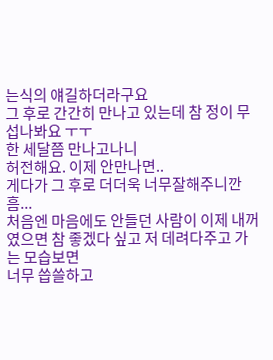는식의 얘길하더라구요
그 후로 간간히 만나고 있는데 참 정이 무섭나봐요 ㅜㅜ
한 세달쯤 만나고나니
허전해요. 이제 안만나면..
게다가 그 후로 더더욱 너무잘해주니깐
흠...
처음엔 마음에도 안들던 사람이 이제 내꺼였으면 참 좋겠다 싶고 저 데려다주고 가는 모습보면
너무 씁쓸하고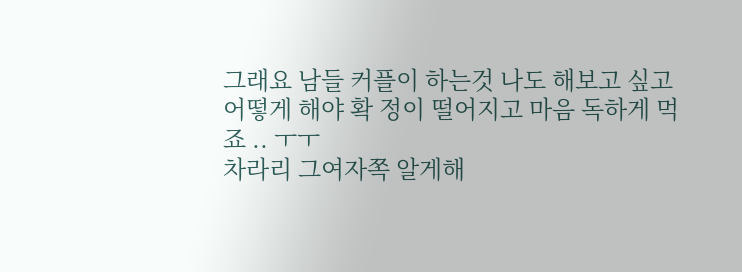그래요 남들 커플이 하는것 나도 해보고 싶고
어떻게 해야 확 정이 떨어지고 마음 독하게 먹죠 .. ㅜㅜ
차라리 그여자쪽 알게해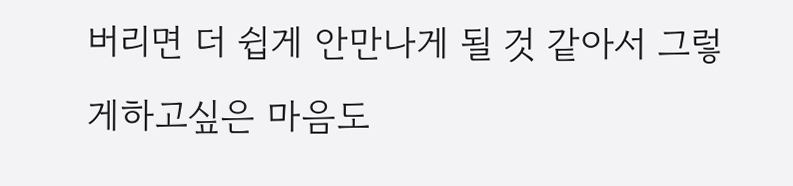버리면 더 쉽게 안만나게 될 것 같아서 그렇게하고싶은 마음도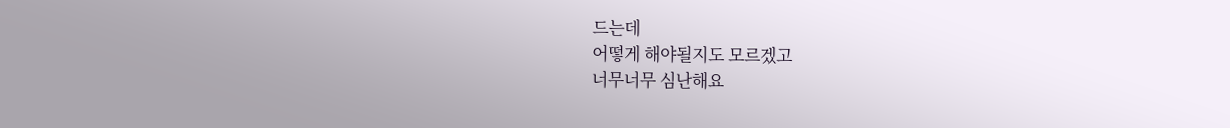드는데
어떻게 해야될지도 모르겠고
너무너무 심난해요